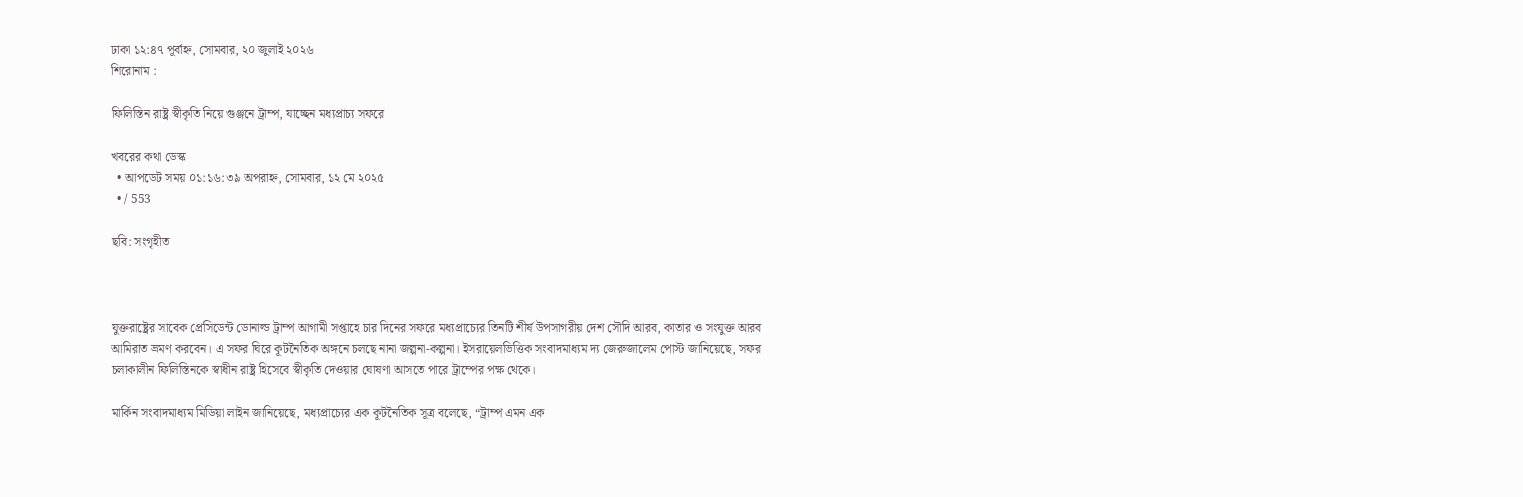ঢাকা ১২:৪৭ পূর্বাহ্ন, সোমবার, ২০ জুলাই ২০২৬
শিরোনাম :

ফিলিস্তিন রাষ্ট্র স্বীকৃতি নিয়ে গুঞ্জনে ট্রাম্প, যাচ্ছেন মধ্যপ্রাচ্য সফরে

খবরের কথা ডেস্ক
  • আপডেট সময় ০১:১৬:৩৯ অপরাহ্ন, সোমবার, ১২ মে ২০২৫
  • / 553

ছবি: সংগৃহীত



যুক্তরাষ্ট্রের সাবেক প্রেসিডেন্ট ডোনাল্ড ট্রাম্প আগামী সপ্তাহে চার দিনের সফরে মধ্যপ্রাচ্যের তিনটি শীর্ষ উপসাগরীয় দেশ সৌদি আরব, কাতার ও সংযুক্ত আরব আমিরাত ভ্রমণ করবেন। এ সফর ঘিরে কূটনৈতিক অঙ্গনে চলছে নানা জল্পনা-কল্পনা। ইসরায়েলভিত্তিক সংবাদমাধ্যম দ্য জেরুজালেম পোস্ট জানিয়েছে, সফর চলাকালীন ফিলিস্তিনকে স্বাধীন রাষ্ট্র হিসেবে স্বীকৃতি দেওয়ার ঘোষণা আসতে পারে ট্রাম্পের পক্ষ থেকে।

মার্কিন সংবাদমাধ্যম মিডিয়া লাইন জানিয়েছে, মধ্যপ্রাচ্যের এক কূটনৈতিক সূত্র বলেছে, “ট্রাম্প এমন এক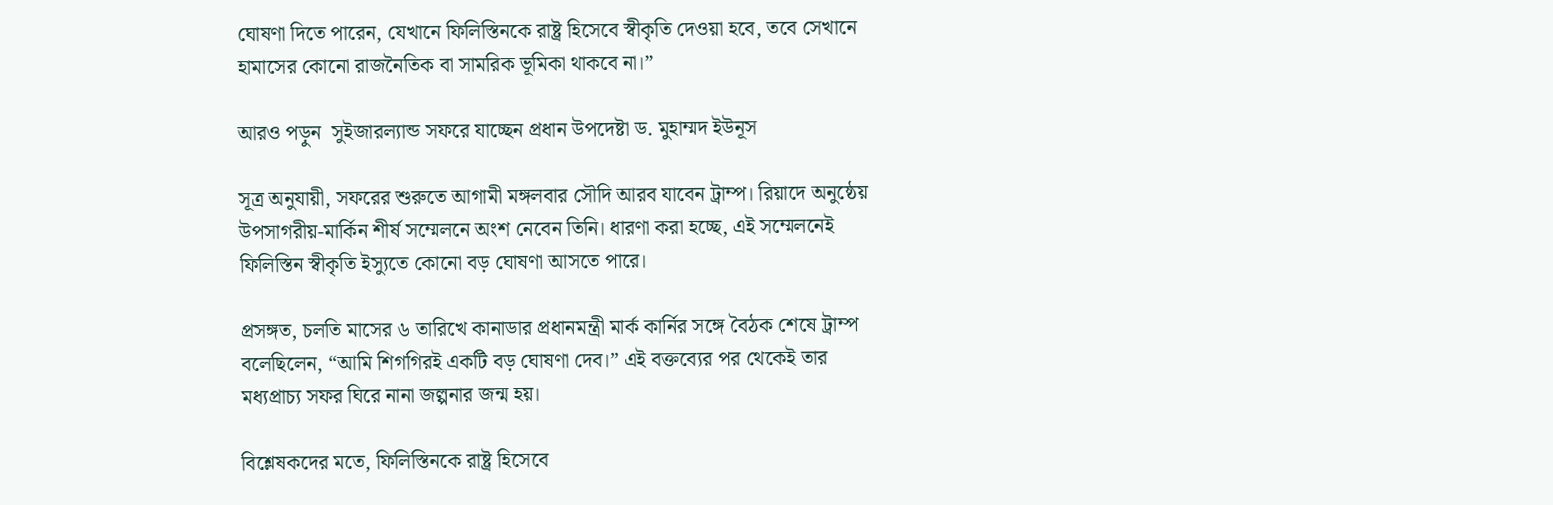ঘোষণা দিতে পারেন, যেখানে ফিলিস্তিনকে রাষ্ট্র হিসেবে স্বীকৃতি দেওয়া হবে, তবে সেখানে হামাসের কোনো রাজনৈতিক বা সামরিক ভূমিকা থাকবে না।”

আরও পড়ুন  সুইজারল্যান্ড সফরে যাচ্ছেন প্রধান উপদেষ্টা ড. মুহাম্মদ ইউনূস

সূত্র অনুযায়ী, সফরের শুরুতে আগামী মঙ্গলবার সৌদি আরব যাবেন ট্রাম্প। রিয়াদে অনুষ্ঠেয় উপসাগরীয়-মার্কিন শীর্ষ সম্মেলনে অংশ নেবেন তিনি। ধারণা করা হচ্ছে, এই সম্মেলনেই ফিলিস্তিন স্বীকৃতি ইস্যুতে কোনো বড় ঘোষণা আসতে পারে।

প্রসঙ্গত, চলতি মাসের ৬ তারিখে কানাডার প্রধানমন্ত্রী মার্ক কার্নির সঙ্গে বৈঠক শেষে ট্রাম্প বলেছিলেন, “আমি শিগগিরই একটি বড় ঘোষণা দেব।” এই বক্তব্যের পর থেকেই তার মধ্যপ্রাচ্য সফর ঘিরে নানা জল্পনার জন্ম হয়।

বিশ্লেষকদের মতে, ফিলিস্তিনকে রাষ্ট্র হিসেবে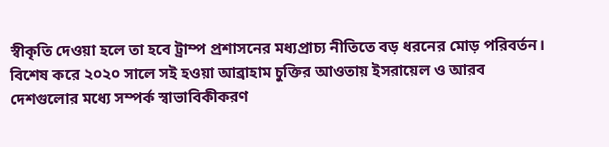স্বীকৃতি দেওয়া হলে তা হবে ট্রাম্প প্রশাসনের মধ্যপ্রাচ্য নীতিতে বড় ধরনের মোড় পরিবর্তন। বিশেষ করে ২০২০ সালে সই হওয়া আব্রাহাম চুক্তির আওতায় ইসরায়েল ও আরব দেশগুলোর মধ্যে সম্পর্ক স্বাভাবিকীকরণ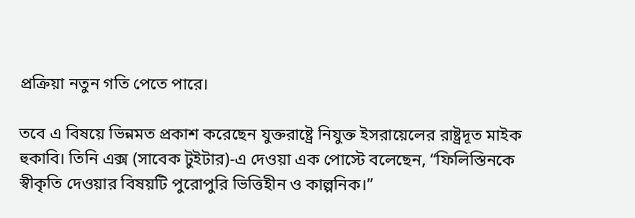প্রক্রিয়া নতুন গতি পেতে পারে।

তবে এ বিষয়ে ভিন্নমত প্রকাশ করেছেন যুক্তরাষ্ট্রে নিযুক্ত ইসরায়েলের রাষ্ট্রদূত মাইক হুকাবি। তিনি এক্স (সাবেক টুইটার)-এ দেওয়া এক পোস্টে বলেছেন, “ফিলিস্তিনকে স্বীকৃতি দেওয়ার বিষয়টি পুরোপুরি ভিত্তিহীন ও কাল্পনিক।”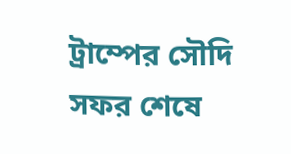ট্রাম্পের সৌদি সফর শেষে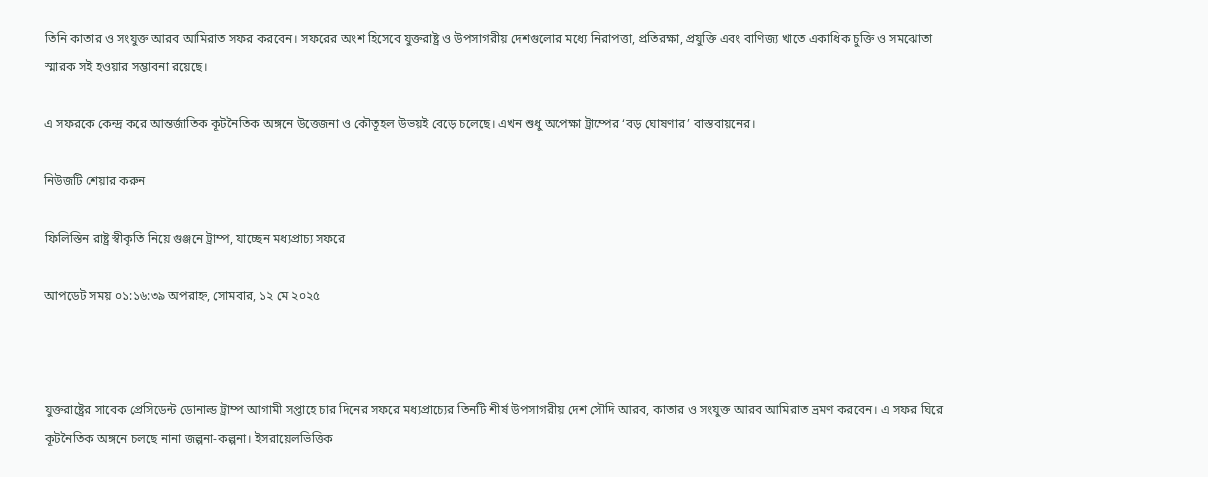তিনি কাতার ও সংযুক্ত আরব আমিরাত সফর করবেন। সফরের অংশ হিসেবে যুক্তরাষ্ট্র ও উপসাগরীয় দেশগুলোর মধ্যে নিরাপত্তা, প্রতিরক্ষা, প্রযুক্তি এবং বাণিজ্য খাতে একাধিক চুক্তি ও সমঝোতা স্মারক সই হওয়ার সম্ভাবনা রয়েছে।

এ সফরকে কেন্দ্র করে আন্তর্জাতিক কূটনৈতিক অঙ্গনে উত্তেজনা ও কৌতূহল উভয়ই বেড়ে চলেছে। এখন শুধু অপেক্ষা ট্রাম্পের ‘বড় ঘোষণার’ বাস্তবায়নের।

নিউজটি শেয়ার করুন

ফিলিস্তিন রাষ্ট্র স্বীকৃতি নিয়ে গুঞ্জনে ট্রাম্প, যাচ্ছেন মধ্যপ্রাচ্য সফরে

আপডেট সময় ০১:১৬:৩৯ অপরাহ্ন, সোমবার, ১২ মে ২০২৫



যুক্তরাষ্ট্রের সাবেক প্রেসিডেন্ট ডোনাল্ড ট্রাম্প আগামী সপ্তাহে চার দিনের সফরে মধ্যপ্রাচ্যের তিনটি শীর্ষ উপসাগরীয় দেশ সৌদি আরব, কাতার ও সংযুক্ত আরব আমিরাত ভ্রমণ করবেন। এ সফর ঘিরে কূটনৈতিক অঙ্গনে চলছে নানা জল্পনা-কল্পনা। ইসরায়েলভিত্তিক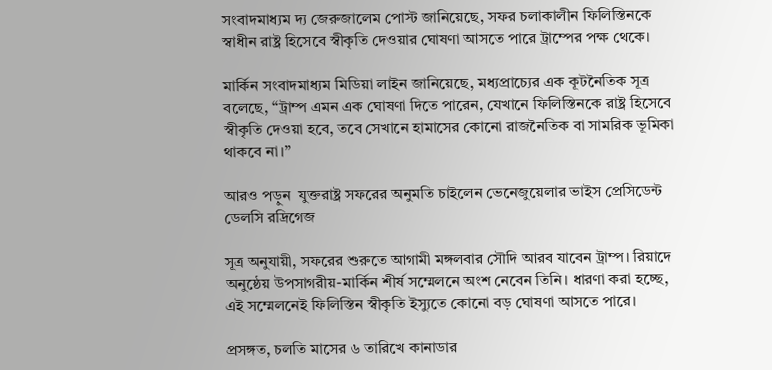সংবাদমাধ্যম দ্য জেরুজালেম পোস্ট জানিয়েছে, সফর চলাকালীন ফিলিস্তিনকে স্বাধীন রাষ্ট্র হিসেবে স্বীকৃতি দেওয়ার ঘোষণা আসতে পারে ট্রাম্পের পক্ষ থেকে।

মার্কিন সংবাদমাধ্যম মিডিয়া লাইন জানিয়েছে, মধ্যপ্রাচ্যের এক কূটনৈতিক সূত্র বলেছে, “ট্রাম্প এমন এক ঘোষণা দিতে পারেন, যেখানে ফিলিস্তিনকে রাষ্ট্র হিসেবে স্বীকৃতি দেওয়া হবে, তবে সেখানে হামাসের কোনো রাজনৈতিক বা সামরিক ভূমিকা থাকবে না।”

আরও পড়ুন  যুক্তরাষ্ট্র সফরের অনুমতি চাইলেন ভেনেজুয়েলার ভাইস প্রেসিডেন্ট ডেলসি রদ্রিগেজ

সূত্র অনুযায়ী, সফরের শুরুতে আগামী মঙ্গলবার সৌদি আরব যাবেন ট্রাম্প। রিয়াদে অনুষ্ঠেয় উপসাগরীয়-মার্কিন শীর্ষ সম্মেলনে অংশ নেবেন তিনি। ধারণা করা হচ্ছে, এই সম্মেলনেই ফিলিস্তিন স্বীকৃতি ইস্যুতে কোনো বড় ঘোষণা আসতে পারে।

প্রসঙ্গত, চলতি মাসের ৬ তারিখে কানাডার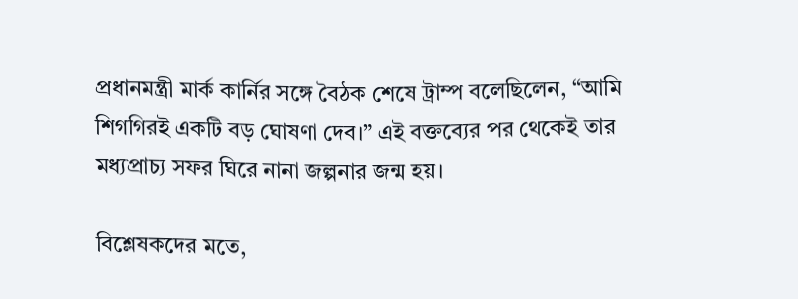প্রধানমন্ত্রী মার্ক কার্নির সঙ্গে বৈঠক শেষে ট্রাম্প বলেছিলেন, “আমি শিগগিরই একটি বড় ঘোষণা দেব।” এই বক্তব্যের পর থেকেই তার মধ্যপ্রাচ্য সফর ঘিরে নানা জল্পনার জন্ম হয়।

বিশ্লেষকদের মতে,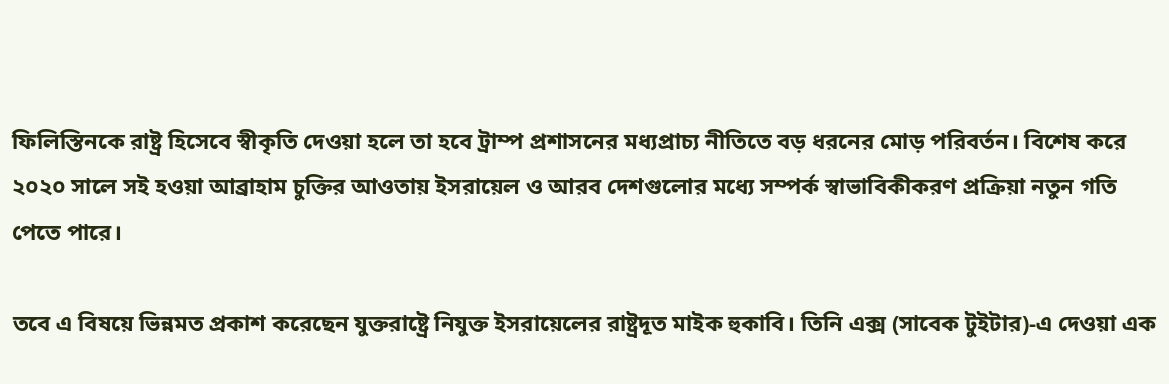ফিলিস্তিনকে রাষ্ট্র হিসেবে স্বীকৃতি দেওয়া হলে তা হবে ট্রাম্প প্রশাসনের মধ্যপ্রাচ্য নীতিতে বড় ধরনের মোড় পরিবর্তন। বিশেষ করে ২০২০ সালে সই হওয়া আব্রাহাম চুক্তির আওতায় ইসরায়েল ও আরব দেশগুলোর মধ্যে সম্পর্ক স্বাভাবিকীকরণ প্রক্রিয়া নতুন গতি পেতে পারে।

তবে এ বিষয়ে ভিন্নমত প্রকাশ করেছেন যুক্তরাষ্ট্রে নিযুক্ত ইসরায়েলের রাষ্ট্রদূত মাইক হুকাবি। তিনি এক্স (সাবেক টুইটার)-এ দেওয়া এক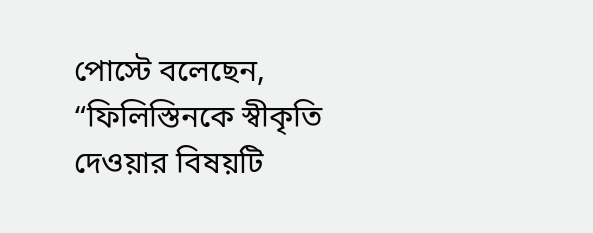পোস্টে বলেছেন, “ফিলিস্তিনকে স্বীকৃতি দেওয়ার বিষয়টি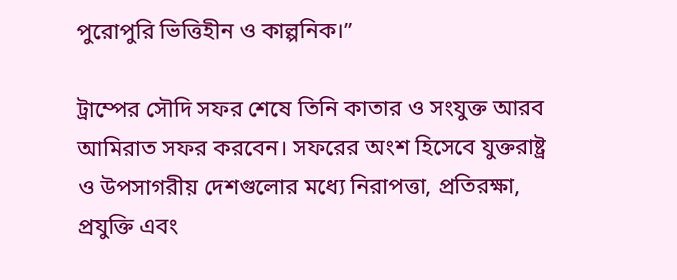পুরোপুরি ভিত্তিহীন ও কাল্পনিক।”

ট্রাম্পের সৌদি সফর শেষে তিনি কাতার ও সংযুক্ত আরব আমিরাত সফর করবেন। সফরের অংশ হিসেবে যুক্তরাষ্ট্র ও উপসাগরীয় দেশগুলোর মধ্যে নিরাপত্তা, প্রতিরক্ষা, প্রযুক্তি এবং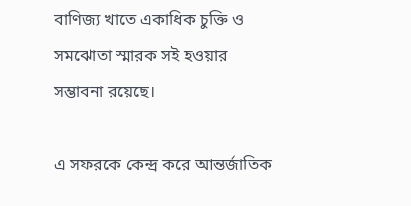বাণিজ্য খাতে একাধিক চুক্তি ও সমঝোতা স্মারক সই হওয়ার সম্ভাবনা রয়েছে।

এ সফরকে কেন্দ্র করে আন্তর্জাতিক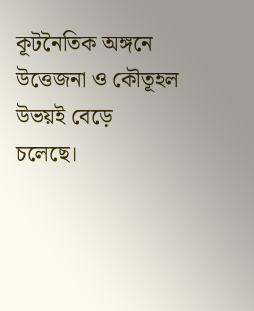কূটনৈতিক অঙ্গনে উত্তেজনা ও কৌতূহল উভয়ই বেড়ে চলেছে।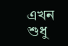এখন শুধু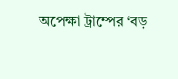অপেক্ষা ট্রাম্পের ‘বড়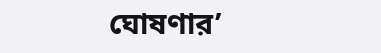ঘোষণার’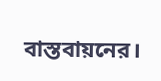বাস্তবায়নের।